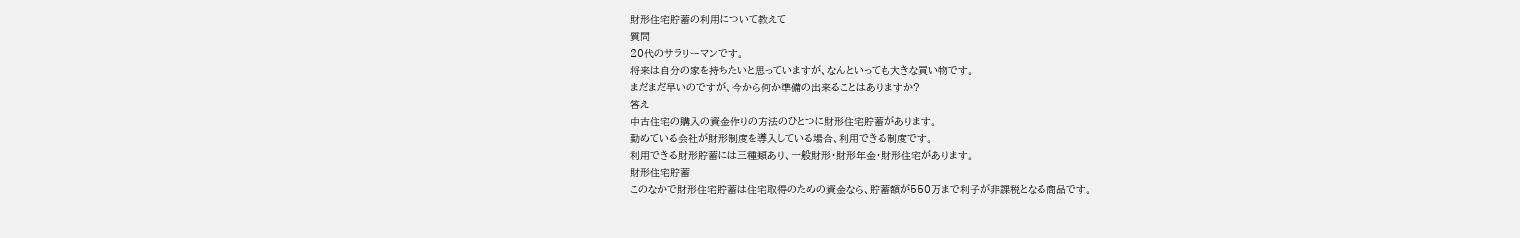財形住宅貯蓄の利用について教えて
質問
20代のサラリーマンです。
将来は自分の家を持ちたいと思っていますが、なんといっても大きな買い物です。
まだまだ早いのですが、今から何か準備の出来ることはありますか?
答え
中古住宅の購入の資金作りの方法のひとつに財形住宅貯蓄があります。
勤めている会社が財形制度を導入している場合、利用できる制度です。
利用できる財形貯蓄には三種類あり、一般財形・財形年金・財形住宅があります。
財形住宅貯蓄
このなかで財形住宅貯蓄は住宅取得のための資金なら、貯蓄額が550万まで利子が非課税となる商品です。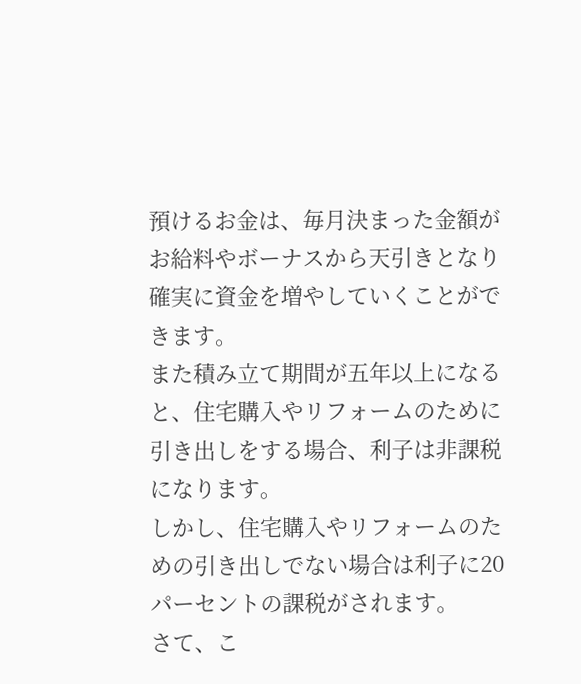預けるお金は、毎月決まった金額がお給料やボーナスから天引きとなり確実に資金を増やしていくことができます。
また積み立て期間が五年以上になると、住宅購入やリフォームのために引き出しをする場合、利子は非課税になります。
しかし、住宅購入やリフォームのための引き出しでない場合は利子に20パーセントの課税がされます。
さて、こ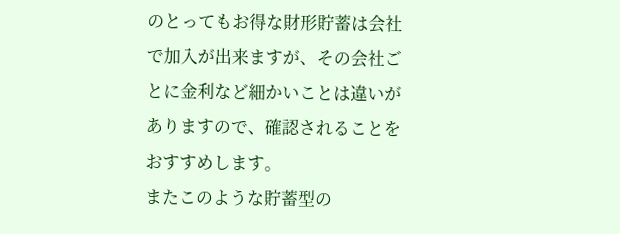のとってもお得な財形貯蓄は会社で加入が出来ますが、その会社ごとに金利など細かいことは違いがありますので、確認されることをおすすめします。
またこのような貯蓄型の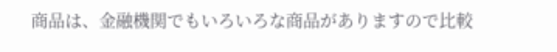商品は、金融機関でもいろいろな商品がありますので比較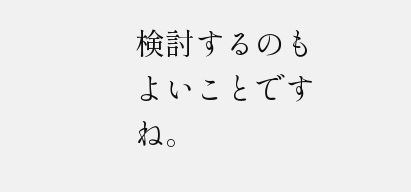検討するのもよいことですね。